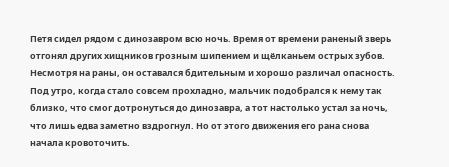Петя сидел рядом с динозавром всю ночь. Время от времени раненый зверь отгонял других хищников грозным шипением и щёлканьем острых зубов. Несмотря на раны, он оставался бдительным и хорошо различал опасность. Под утро, когда стало совсем прохладно, мальчик подобрался к нему так близко, что смог дотронуться до динозавра, а тот настолько устал за ночь, что лишь едва заметно вздрогнул. Но от этого движения его рана снова начала кровоточить.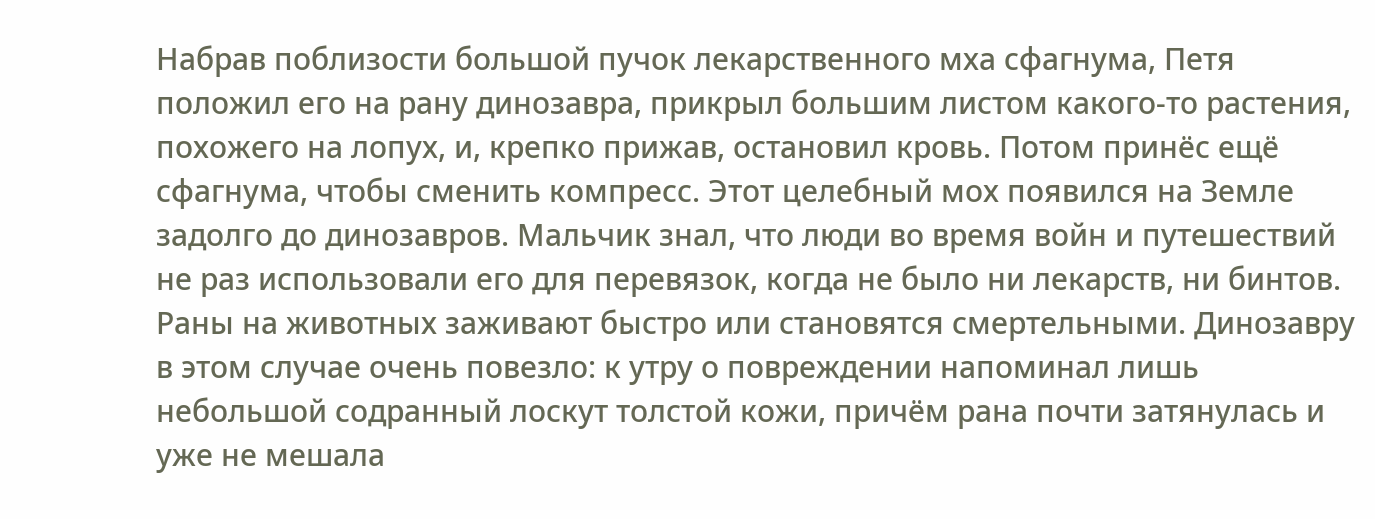Набрав поблизости большой пучок лекарственного мха сфагнума, Петя положил его на рану динозавра, прикрыл большим листом какого-то растения, похожего на лопух, и, крепко прижав, остановил кровь. Потом принёс ещё сфагнума, чтобы сменить компресс. Этот целебный мох появился на Земле задолго до динозавров. Мальчик знал, что люди во время войн и путешествий не раз использовали его для перевязок, когда не было ни лекарств, ни бинтов.
Раны на животных заживают быстро или становятся смертельными. Динозавру в этом случае очень повезло: к утру о повреждении напоминал лишь небольшой содранный лоскут толстой кожи, причём рана почти затянулась и уже не мешала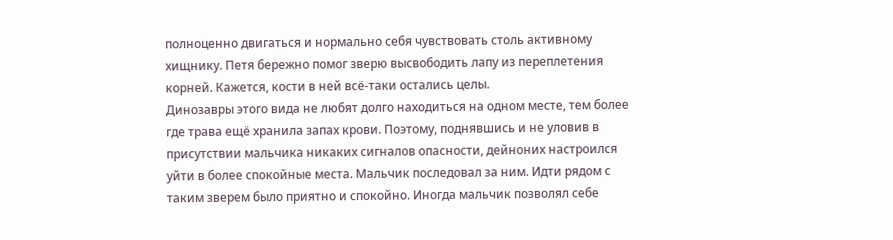полноценно двигаться и нормально себя чувствовать столь активному хищнику. Петя бережно помог зверю высвободить лапу из переплетения корней. Кажется, кости в ней всё-таки остались целы.
Динозавры этого вида не любят долго находиться на одном месте, тем более где трава ещё хранила запах крови. Поэтому, поднявшись и не уловив в присутствии мальчика никаких сигналов опасности, дейноних настроился уйти в более спокойные места. Мальчик последовал за ним. Идти рядом с таким зверем было приятно и спокойно. Иногда мальчик позволял себе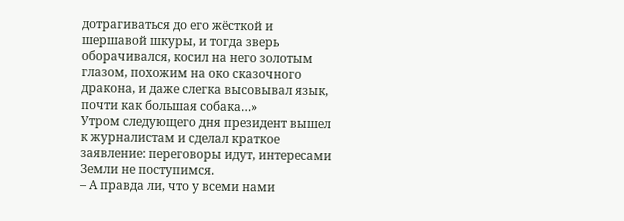дотрагиваться до его жёсткой и шершавой шкуры, и тогда зверь оборачивался, косил на него золотым глазом, похожим на око сказочного дракона, и даже слегка высовывал язык, почти как большая собака…»
Утром следующего дня президент вышел к журналистам и сделал краткое заявление: переговоры идут, интересами Земли не поступимся.
– А правда ли, что у всеми нами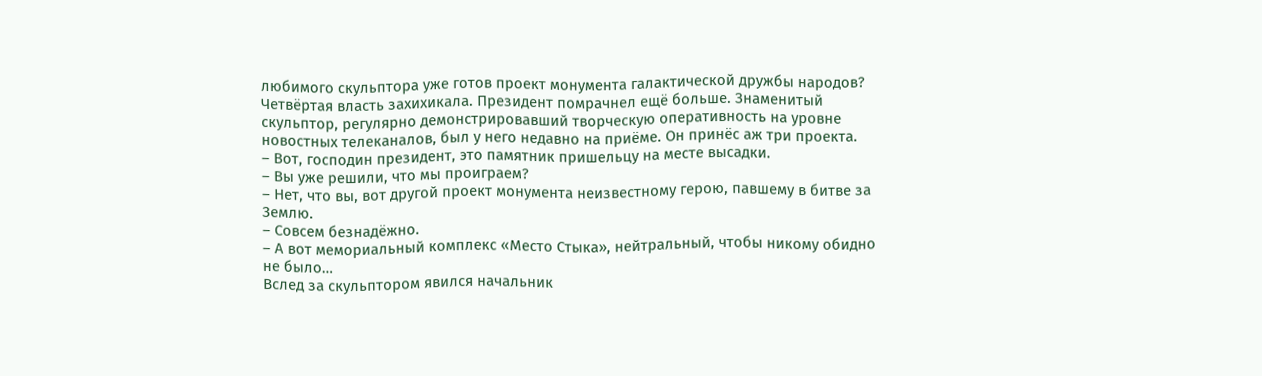любимого скульптора уже готов проект монумента галактической дружбы народов?
Четвёртая власть захихикала. Президент помрачнел ещё больше. Знаменитый скульптор, регулярно демонстрировавший творческую оперативность на уровне новостных телеканалов, был у него недавно на приёме. Он принёс аж три проекта.
– Вот, господин президент, это памятник пришельцу на месте высадки.
– Вы уже решили, что мы проиграем?
– Нет, что вы, вот другой проект монумента неизвестному герою, павшему в битве за Землю.
– Совсем безнадёжно.
– А вот мемориальный комплекс «Место Стыка», нейтральный, чтобы никому обидно не было…
Вслед за скульптором явился начальник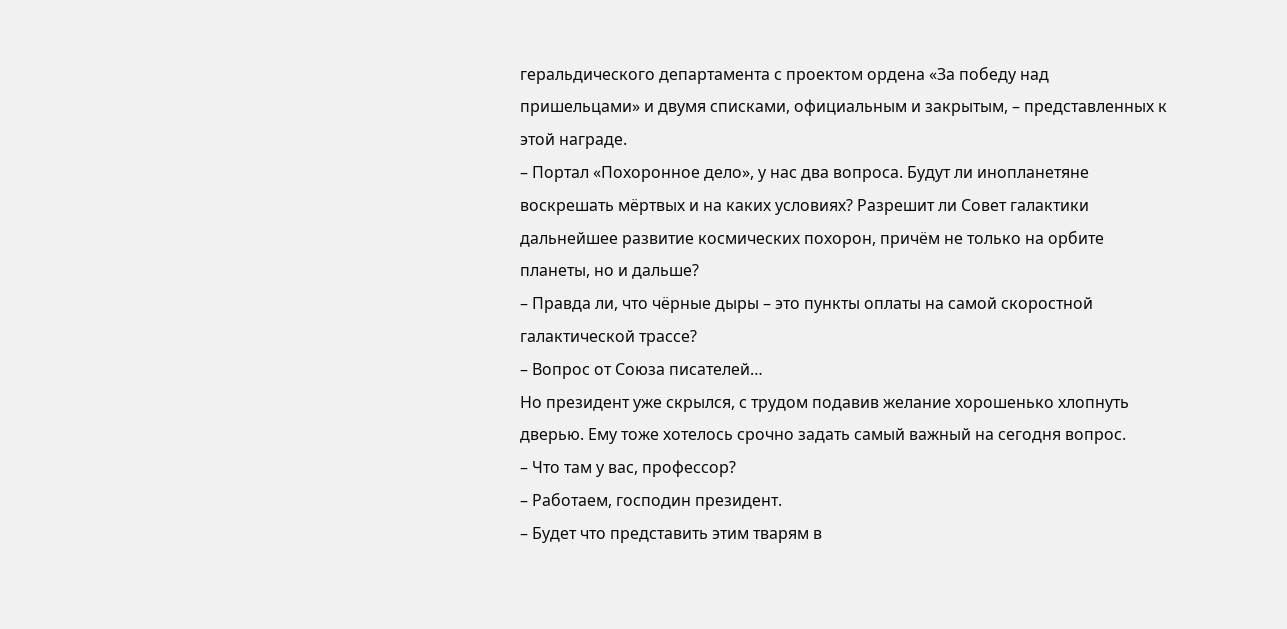геральдического департамента с проектом ордена «За победу над пришельцами» и двумя списками, официальным и закрытым, – представленных к этой награде.
– Портал «Похоронное дело», у нас два вопроса. Будут ли инопланетяне воскрешать мёртвых и на каких условиях? Разрешит ли Совет галактики дальнейшее развитие космических похорон, причём не только на орбите планеты, но и дальше?
– Правда ли, что чёрные дыры – это пункты оплаты на самой скоростной галактической трассе?
– Вопрос от Союза писателей…
Но президент уже скрылся, с трудом подавив желание хорошенько хлопнуть дверью. Ему тоже хотелось срочно задать самый важный на сегодня вопрос.
– Что там у вас, профессор?
– Работаем, господин президент.
– Будет что представить этим тварям в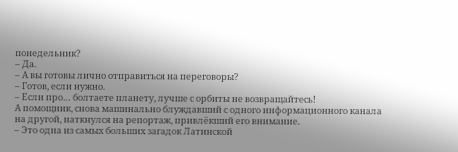понедельник?
– Да.
– А вы готовы лично отправиться на переговоры?
– Готов, если нужно.
– Если про… болтаете планету, лучше с орбиты не возвращайтесь!
А помощник, снова машинально блуждавший с одного информационного канала на другой, наткнулся на репортаж, привлёкший его внимание.
– Это одна из самых больших загадок Латинской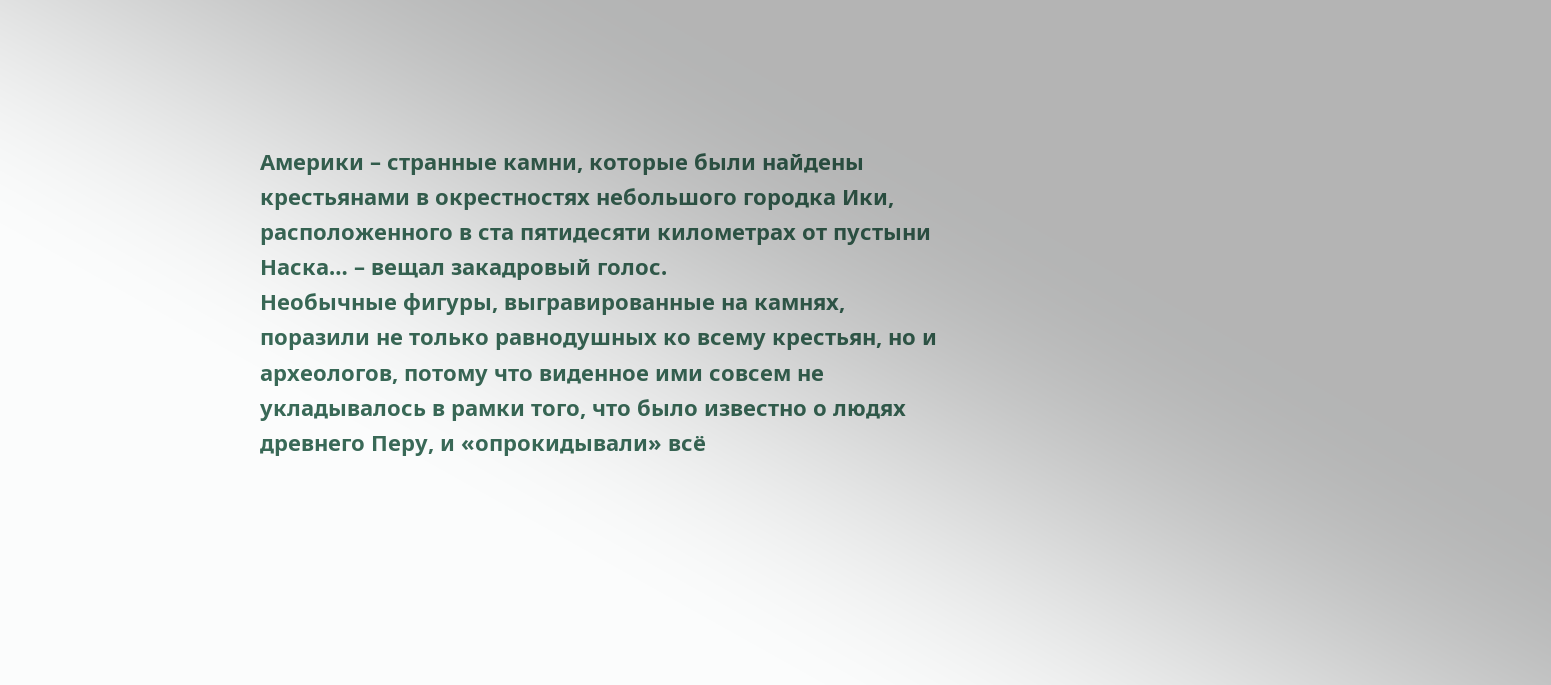Америки – странные камни, которые были найдены крестьянами в окрестностях небольшого городка Ики, расположенного в ста пятидесяти километрах от пустыни Наска… – вещал закадровый голос.
Необычные фигуры, выгравированные на камнях, поразили не только равнодушных ко всему крестьян, но и археологов, потому что виденное ими совсем не укладывалось в рамки того, что было известно о людях древнего Перу, и «опрокидывали» всё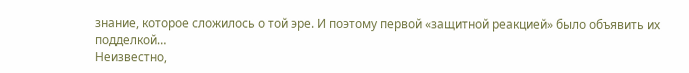знание, которое сложилось о той эре. И поэтому первой «защитной реакцией» было объявить их подделкой…
Неизвестно,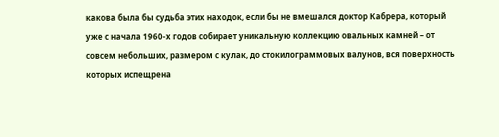какова была бы судьба этих находок, если бы не вмешался доктор Кабрера, который уже с начала 1960-х годов собирает уникальную коллекцию овальных камней – от совсем небольших, размером с кулак, до стокилограммовых валунов, вся поверхность которых испещрена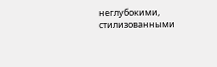неглубокими, стилизованными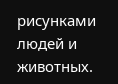рисунками людей и животных.